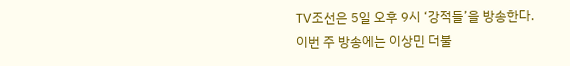TV조선은 5일 오후 9시 ‘강적들’을 방송한다.
이번 주 방송에는 이상민 더불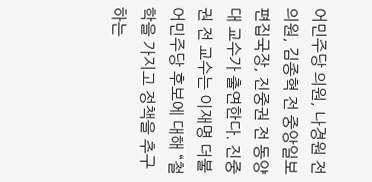어민주당 의원, 나경원 전 의원, 김종혁 전 중앙일보 편집국장, 진중권 전 동양대 교수가 출연한다. 진중권 전 교수는 이재명 더불어민주당 후보에 대해 “철학을 가지고 정책을 추구하는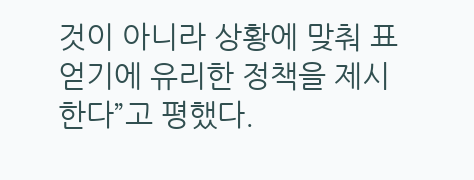것이 아니라 상황에 맞춰 표 얻기에 유리한 정책을 제시한다”고 평했다.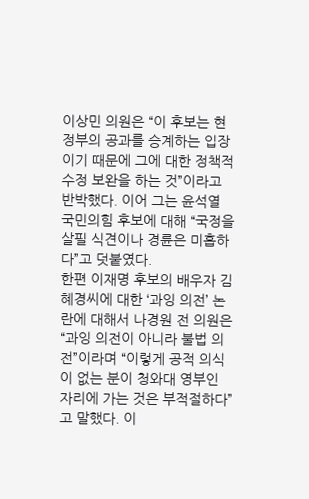이상민 의원은 “이 후보는 현 정부의 공과를 승계하는 입장이기 때문에 그에 대한 정책적 수정 보완을 하는 것”이라고 반박했다. 이어 그는 윤석열 국민의힘 후보에 대해 “국정을 살필 식견이나 경륜은 미흡하다”고 덧붙였다.
한편 이재명 후보의 배우자 김혜경씨에 대한 ‘과잉 의전’ 논란에 대해서 나경원 전 의원은 “과잉 의전이 아니라 불법 의전”이라며 “이렇게 공적 의식이 없는 분이 청와대 영부인 자리에 가는 것은 부적절하다”고 말했다. 이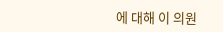에 대해 이 의원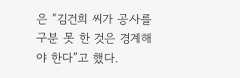은 “김건희 씨가 공사를 구분 못 한 것은 경계해야 한다”고 했다.